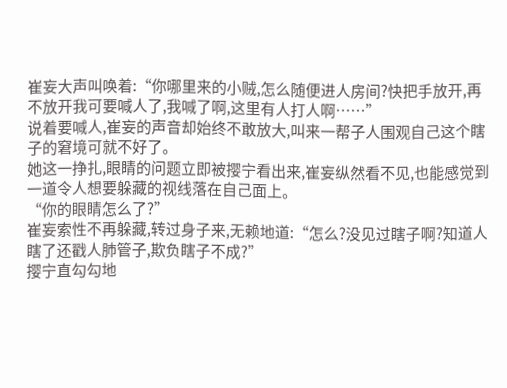崔妄大声叫唤着:“你哪里来的小贼,怎么随便进人房间?快把手放开,再不放开我可要喊人了,我喊了啊,这里有人打人啊……”
说着要喊人,崔妄的声音却始终不敢放大,叫来一帮子人围观自己这个瞎子的窘境可就不好了。
她这一挣扎,眼睛的问题立即被撄宁看出来,崔妄纵然看不见,也能感觉到一道令人想要躲藏的视线落在自己面上。
“你的眼睛怎么了?”
崔妄索性不再躲藏,转过身子来,无赖地道:“怎么?没见过瞎子啊?知道人瞎了还戳人肺管子,欺负瞎子不成?”
撄宁直勾勾地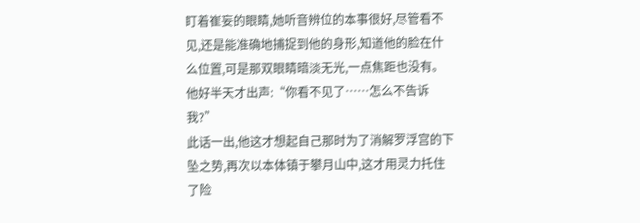盯着崔妄的眼睛,她听音辨位的本事很好,尽管看不见,还是能准确地捕捉到他的身形,知道他的脸在什么位置,可是那双眼睛暗淡无光,一点焦距也没有。
他好半天才出声:“你看不见了……怎么不告诉我?”
此话一出,他这才想起自己那时为了消解罗浮宫的下坠之势,再次以本体镇于攀月山中,这才用灵力托住了险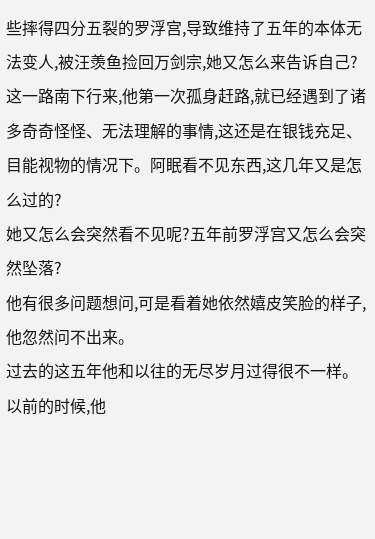些摔得四分五裂的罗浮宫,导致维持了五年的本体无法变人,被汪羡鱼捡回万剑宗,她又怎么来告诉自己?
这一路南下行来,他第一次孤身赶路,就已经遇到了诸多奇奇怪怪、无法理解的事情,这还是在银钱充足、目能视物的情况下。阿眠看不见东西,这几年又是怎么过的?
她又怎么会突然看不见呢?五年前罗浮宫又怎么会突然坠落?
他有很多问题想问,可是看着她依然嬉皮笑脸的样子,他忽然问不出来。
过去的这五年他和以往的无尽岁月过得很不一样。
以前的时候,他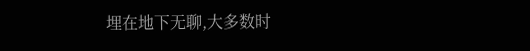埋在地下无聊,大多数时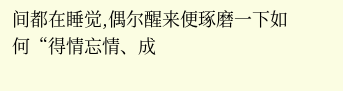间都在睡觉,偶尔醒来便琢磨一下如何“得情忘情、成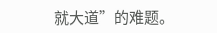就大道”的难题。